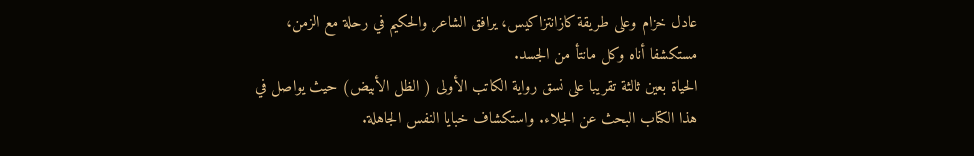عادل خزام وعلى طريقة كازانتزاكيس، يرافق الشاعر والحكيم في رحلة مع الزمن، مستكشفا أناه وكل مانتأ من الجسد.
الحياة بعين ثالثة تقريبا على نسق رواية الكاتب الأولى ( الظل الأبيض) حيث يواصل في هذا الكتاب البحث عن الجلاء. واستكشاف خبايا النفس الجاهلة.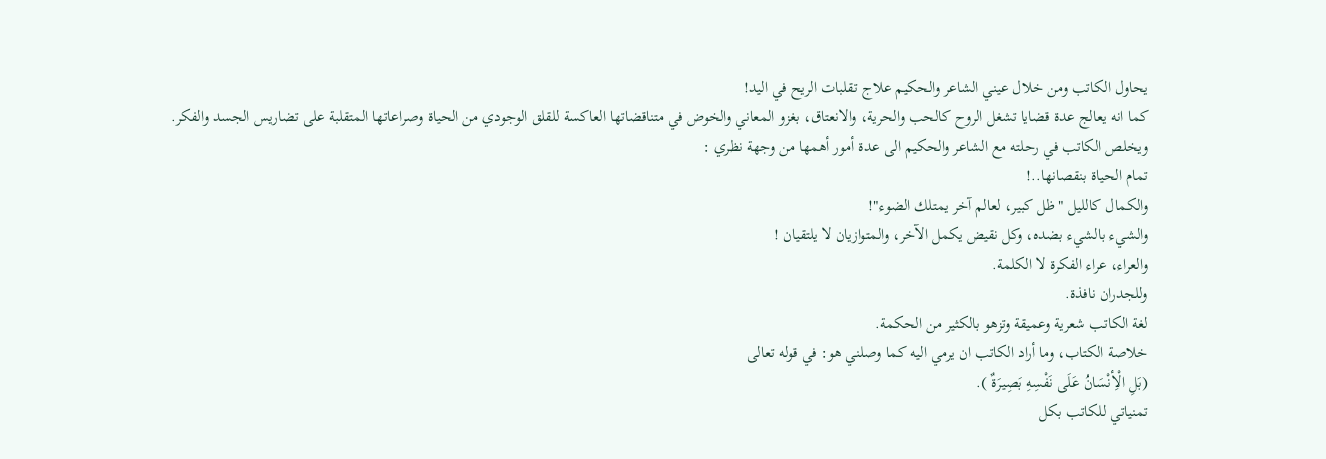يحاول الكاتب ومن خلال عيني الشاعر والحكيم علاج تقلبات الريح في اليد!
كما انه يعالج عدة قضايا تشغل الروح كالحب والحرية، والانعتاق، بغزو المعاني والخوض في متناقضاتها العاكسة للقلق الوجودي من الحياة وصراعاتها المتقلبة على تضاريس الجسد والفكر.
ويخلص الكاتب في رحلته مع الشاعر والحكيم الى عدة أمور أهمها من وجهة نظري :
تمام الحياة بنقصانها..!
والكمال كالليل "ظل كبير، لعالم آخر يمتلك الضوء"!
والشيء بالشيء بضده، وكل نقيض يكمل الآخر، والمتوازيان لا يلتقيان !
والعراء، عراء الفكرة لا الكلمة.
وللجدران نافذة.
لغة الكاتب شعرية وعميقة وتزهو بالكثير من الحكمة.
خلاصة الكتاب، وما أراد الكاتب ان يرمي اليه كما وصلني هو: في قوله تعالى
(بَلِ الْأِنْسَانُ عَلَى نَفْسِهِ بَصِيرَةٌ ).
تمنياتي للكاتب بكل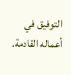التوفيق في أعماله القادمة.